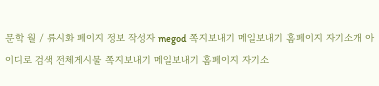문학 월 / 류시화 페이지 정보 작성자 megod 쪽지보내기 메일보내기 홈페이지 자기소개 아이디로 검색 전체게시물 쪽지보내기 메일보내기 홈페이지 자기소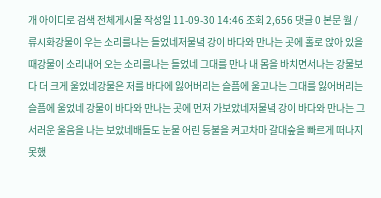개 아이디로 검색 전체게시물 작성일 11-09-30 14:46 조회 2,656 댓글 0 본문 월 / 류시화강물이 우는 소리를나는 들었네저물녘 강이 바다와 만나는 곳에 홀로 앉아 있을 때강물이 소리내어 오는 소리를나는 들었네 그대를 만나 내 몸을 바치면서나는 강물보다 더 크게 울었네강물은 저를 바다에 잃어버리는 슬픔에 울고나는 그대를 잃어버리는 슬픔에 울었네 강물이 바다와 만나는 곳에 먼저 가보았네저물녘 강이 바다와 만나는 그 서러운 울음을 나는 보았네배들도 눈물 어린 등불을 켜고차마 갈대숲을 빠르게 떠나지 못했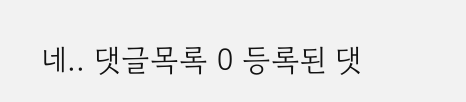네.. 댓글목록 0 등록된 댓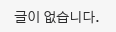글이 없습니다.